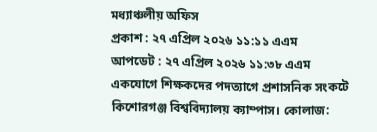মধ্যাঞ্চলীয় অফিস
প্রকাশ : ২৭ এপ্রিল ২০২৬ ১১:১১ এএম
আপডেট : ২৭ এপ্রিল ২০২৬ ১১:৩৮ এএম
একযোগে শিক্ষকদের পদত্যাগে প্রশাসনিক সংকটে কিশোরগঞ্জ বিশ্ববিদ্যালয় ক্যাম্পাস। কোলাজ: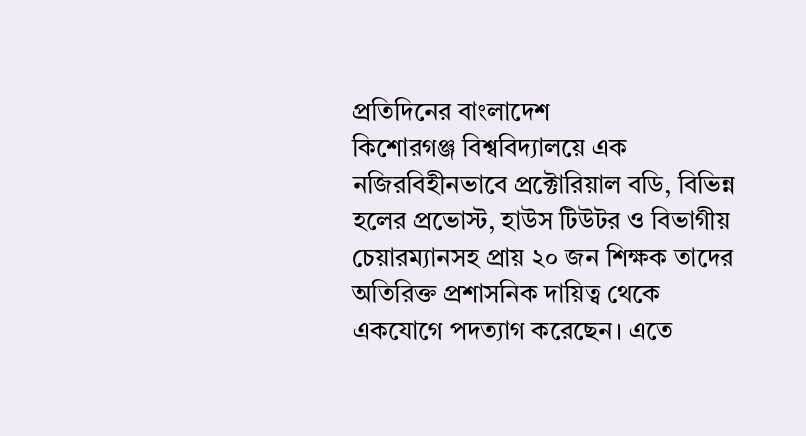প্রতিদিনের বাংলাদেশ
কিশোরগঞ্জ বিশ্ববিদ্যালয়ে এক নজিরবিহীনভাবে প্রক্টোরিয়াল বডি, বিভিন্ন হলের প্রভোস্ট, হাউস টিউটর ও বিভাগীয় চেয়ারম্যানসহ প্রায় ২০ জন শিক্ষক তাদের অতিরিক্ত প্রশাসনিক দায়িত্ব থেকে একযোগে পদত্যাগ করেছেন। এতে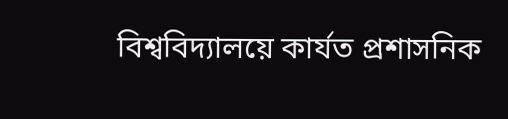বিশ্ববিদ্যালয়ে কার্যত প্রশাসনিক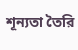শূন্যতা তৈরি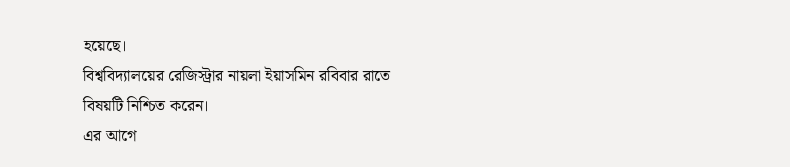হয়েছে।
বিশ্ববিদ্যালয়ের রেজিস্ট্রার নায়লা ইয়াসমিন রবিবার রাতে বিষয়টি নিশ্চিত করেন।
এর আগে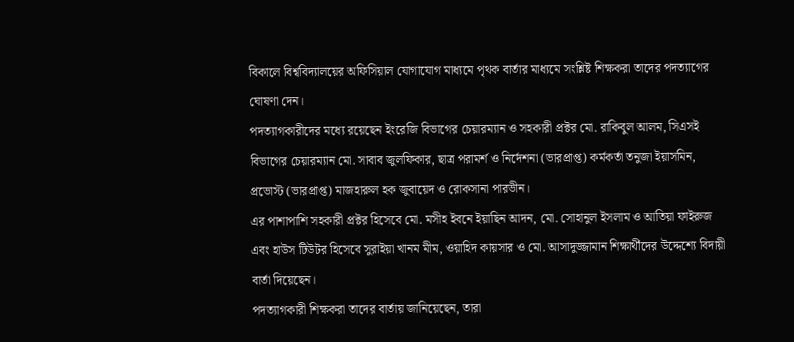বিকালে বিশ্ববিদ্যালয়ের অফিসিয়াল যোগাযোগ মাধ্যমে পৃথক বার্তার মাধ্যমে সংশ্লিষ্ট শিক্ষকরা তাদের পদত্যাগের ঘোষণা দেন।
পদত্যাগকারীদের মধ্যে রয়েছেন ইংরেজি বিভাগের চেয়ারম্যান ও সহকারী প্রক্টর মো. রাকিবুল আলম, সিএসই বিভাগের চেয়ারম্যান মো. সাবাব জুলফিকার, ছাত্র পরামর্শ ও নির্দেশনা (ভারপ্রাপ্ত) কর্মকর্তা তনুজা ইয়াসমিন, প্রভোস্ট (ভারপ্রাপ্ত) মাজহারুল হক জুবায়েদ ও রোকসানা পারভীন।
এর পাশাপাশি সহকারী প্রক্টর হিসেবে মো. মসীহ ইবনে ইয়াছিন আদন, মো. সোহানুল ইসলাম ও আতিয়া ফাইরুজ এবং হাউস টিউটর হিসেবে সুরাইয়া খানম মীম, ওয়াহিদ কায়সার ও মো. আসাদুজ্জামান শিক্ষার্থীদের উদ্দেশ্যে বিদায়ী বার্তা দিয়েছেন।
পদত্যাগকারী শিক্ষকরা তাদের বার্তায় জানিয়েছেন, তারা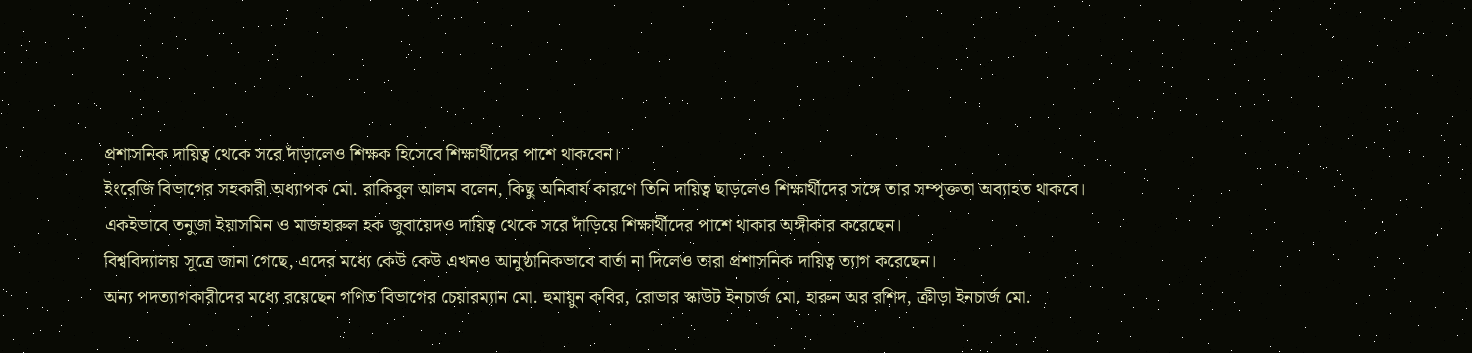প্রশাসনিক দায়িত্ব থেকে সরে দাঁড়ালেও শিক্ষক হিসেবে শিক্ষার্থীদের পাশে থাকবেন।
ইংরেজি বিভাগের সহকারী অধ্যাপক মো. রাকিবুল আলম বলেন, কিছু অনিবার্য কারণে তিনি দায়িত্ব ছাড়লেও শিক্ষার্থীদের সঙ্গে তার সম্পৃক্ততা অব্যাহত থাকবে।
একইভাবে তনুজা ইয়াসমিন ও মাজহারুল হক জুবায়েদও দায়িত্ব থেকে সরে দাঁড়িয়ে শিক্ষার্থীদের পাশে থাকার অঙ্গীকার করেছেন।
বিশ্ববিদ্যালয় সূত্রে জানা গেছে, এদের মধ্যে কেউ কেউ এখনও আনুষ্ঠানিকভাবে বার্তা না দিলেও তারা প্রশাসনিক দায়িত্ব ত্যাগ করেছেন।
অন্য পদত্যাগকারীদের মধ্যে রয়েছেন গণিত বিভাগের চেয়ারম্যান মো. হুমায়ুন কবির, রোভার স্কাউট ইনচার্জ মো. হারুন অর রশিদ, ক্রীড়া ইনচার্জ মো.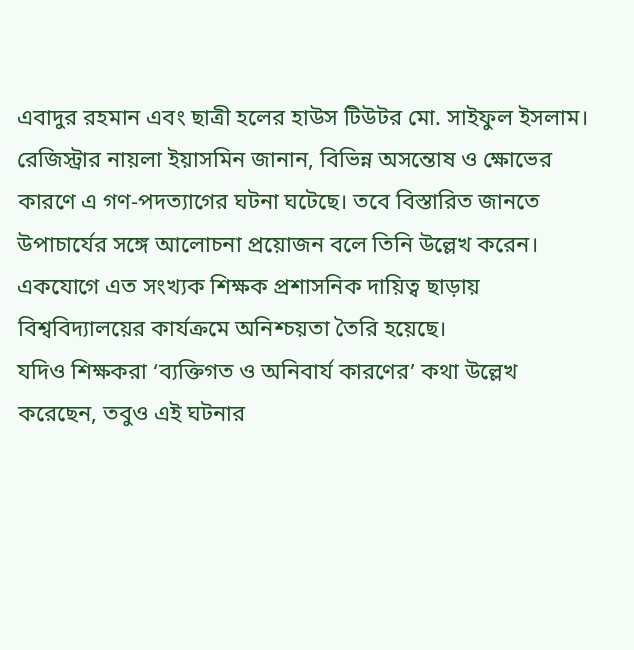এবাদুর রহমান এবং ছাত্রী হলের হাউস টিউটর মো. সাইফুল ইসলাম।
রেজিস্ট্রার নায়লা ইয়াসমিন জানান, বিভিন্ন অসন্তোষ ও ক্ষোভের কারণে এ গণ-পদত্যাগের ঘটনা ঘটেছে। তবে বিস্তারিত জানতে উপাচার্যের সঙ্গে আলোচনা প্রয়োজন বলে তিনি উল্লেখ করেন।
একযোগে এত সংখ্যক শিক্ষক প্রশাসনিক দায়িত্ব ছাড়ায় বিশ্ববিদ্যালয়ের কার্যক্রমে অনিশ্চয়তা তৈরি হয়েছে।
যদিও শিক্ষকরা ‘ব্যক্তিগত ও অনিবার্য কারণের’ কথা উল্লেখ করেছেন, তবুও এই ঘটনার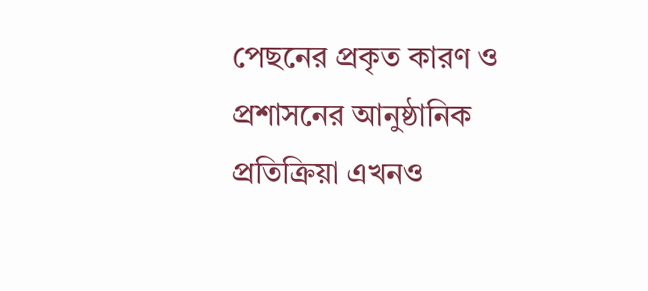পেছনের প্রকৃত কারণ ও প্রশাসনের আনুষ্ঠানিক প্রতিক্রিয়া এখনও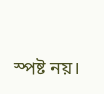স্পষ্ট নয়।